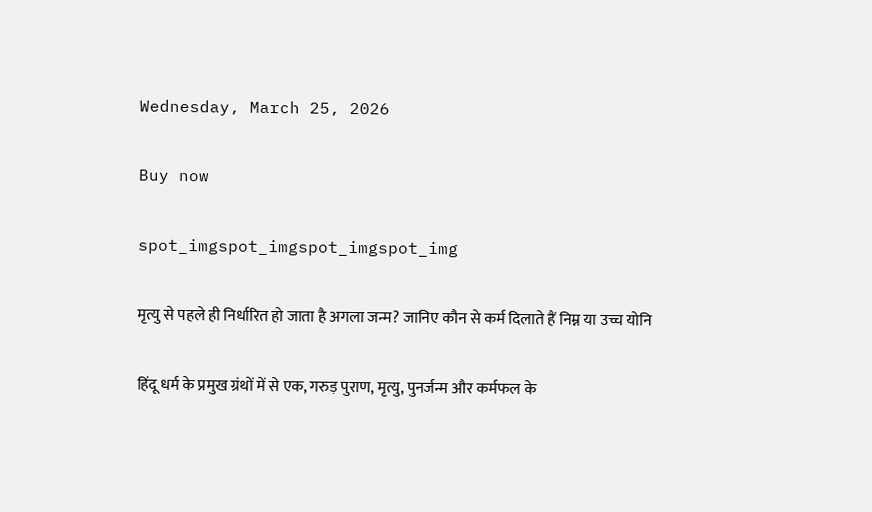Wednesday, March 25, 2026

Buy now

spot_imgspot_imgspot_imgspot_img

मृत्यु से पहले ही निर्धारित हो जाता है अगला जन्म? जानिए कौन से कर्म दिलाते हैं निम्न या उच्च योनि

हिंदू धर्म के प्रमुख ग्रंथों में से एक, गरुड़ पुराण, मृत्यु, पुनर्जन्म और कर्मफल के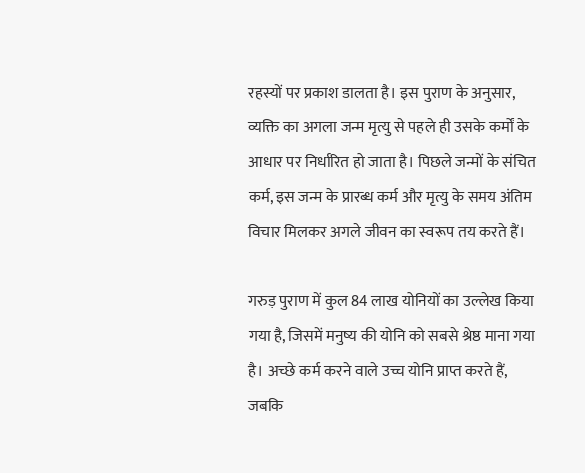रहस्यों पर प्रकाश डालता है। इस पुराण के अनुसार, व्यक्ति का अगला जन्म मृत्यु से पहले ही उसके कर्मों के आधार पर निर्धारित हो जाता है। पिछले जन्मों के संचित कर्म, इस जन्म के प्रारब्ध कर्म और मृत्यु के समय अंतिम विचार मिलकर अगले जीवन का स्वरूप तय करते हैं।

गरुड़ पुराण में कुल 84 लाख योनियों का उल्लेख किया गया है, जिसमें मनुष्य की योनि को सबसे श्रेष्ठ माना गया है। अच्छे कर्म करने वाले उच्च योनि प्राप्त करते हैं, जबकि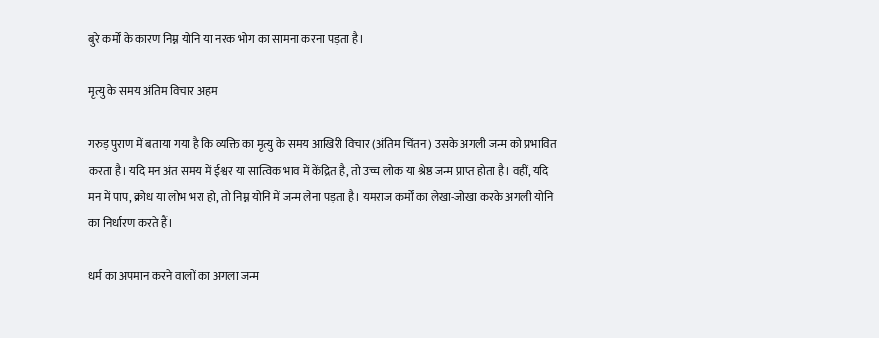बुरे कर्मों के कारण निम्न योनि या नरक भोग का सामना करना पड़ता है।

मृत्यु के समय अंतिम विचार अहम

गरुड़ पुराण में बताया गया है कि व्यक्ति का मृत्यु के समय आखिरी विचार (अंतिम चिंतन) उसके अगली जन्म को प्रभावित करता है। यदि मन अंत समय में ईश्वर या सात्विक भाव में केंद्रित है, तो उच्च लोक या श्रेष्ठ जन्म प्राप्त होता है। वहीं, यदि मन में पाप, क्रोध या लोभ भरा हो, तो निम्न योनि में जन्म लेना पड़ता है। यमराज कर्मों का लेखा-जोखा करके अगली योनि का निर्धारण करते हैं।

धर्म का अपमान करने वालों का अगला जन्म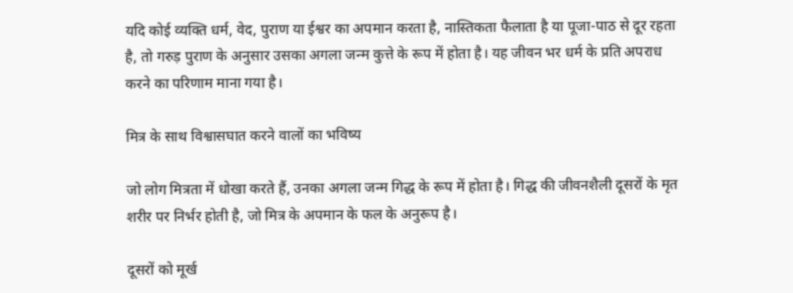यदि कोई व्यक्ति धर्म, वेद, पुराण या ईश्वर का अपमान करता है, नास्तिकता फैलाता है या पूजा-पाठ से दूर रहता है, तो गरुड़ पुराण के अनुसार उसका अगला जन्म कुत्ते के रूप में होता है। यह जीवन भर धर्म के प्रति अपराध करने का परिणाम माना गया है।

मित्र के साथ विश्वासघात करने वालों का भविष्य

जो लोग मित्रता में धोखा करते हैं, उनका अगला जन्म गिद्ध के रूप में होता है। गिद्ध की जीवनशैली दूसरों के मृत शरीर पर निर्भर होती है, जो मित्र के अपमान के फल के अनुरूप है।

दूसरों को मूर्ख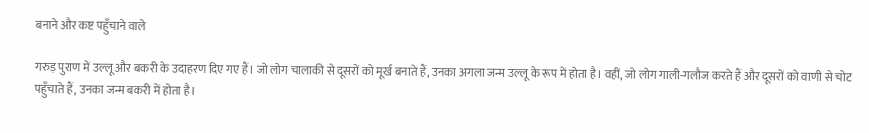बनाने और कष्ट पहुँचाने वाले

गरुड़ पुराण में उल्लू और बकरी के उदाहरण दिए गए हैं। जो लोग चालाकी से दूसरों को मूर्ख बनाते हैं, उनका अगला जन्म उल्लू के रूप में होता है। वहीं, जो लोग गाली-गलौज करते हैं और दूसरों को वाणी से चोट पहुँचाते हैं, उनका जन्म बकरी में होता है।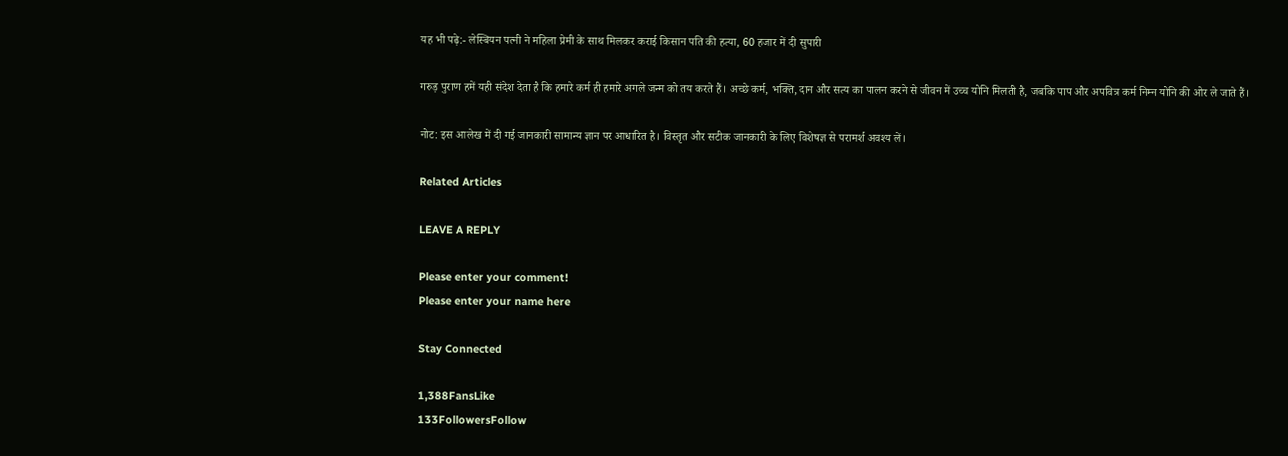यह भी पढ़े:- लेस्बियन पत्नी ने महिला प्रेमी के साथ मिलकर कराई किसान पति की हत्या, 60 हजार में दी सुपारी

गरुड़ पुराण हमें यही संदेश देता है कि हमारे कर्म ही हमारे अगले जन्म को तय करते हैं। अच्छे कर्म, भक्ति, दान और सत्य का पालन करने से जीवन में उच्च योनि मिलती है, जबकि पाप और अपवित्र कर्म निम्न योनि की ओर ले जाते हैं।

नोट: इस आलेख में दी गई जानकारी सामान्य ज्ञान पर आधारित है। विस्तृत और सटीक जानकारी के लिए विशेषज्ञ से परामर्श अवश्य लें।

Related Articles

LEAVE A REPLY

Please enter your comment!
Please enter your name here

Stay Connected

1,388FansLike
133FollowersFollow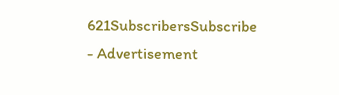621SubscribersSubscribe
- Advertisement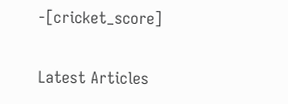-[cricket_score]

Latest Articles